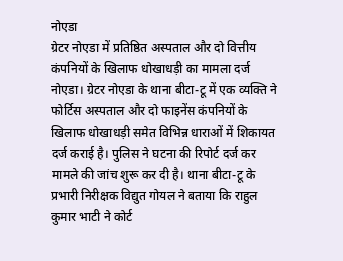नोएडा
ग्रेटर नोएडा में प्रतिष्ठित अस्पताल और दो वित्तीय कंपनियों के खिलाफ धोखाधड़ी का मामला दर्ज
नोएडा। ग्रेटर नोएडा के थाना बीटा-टू में एक व्यक्ति ने फोर्टिस अस्पताल और दो फाइनेंस कंपनियों के खिलाफ धोखाधड़ी समेत विभिन्न धाराओं में शिकायत दर्ज कराई है। पुलिस ने घटना की रिपोर्ट दर्ज कर मामले की जांच शुरू कर दी है। थाना बीटा-टू के प्रभारी निरीक्षक विद्युत गोयल ने बताया कि राहुल कुमार भाटी ने कोर्ट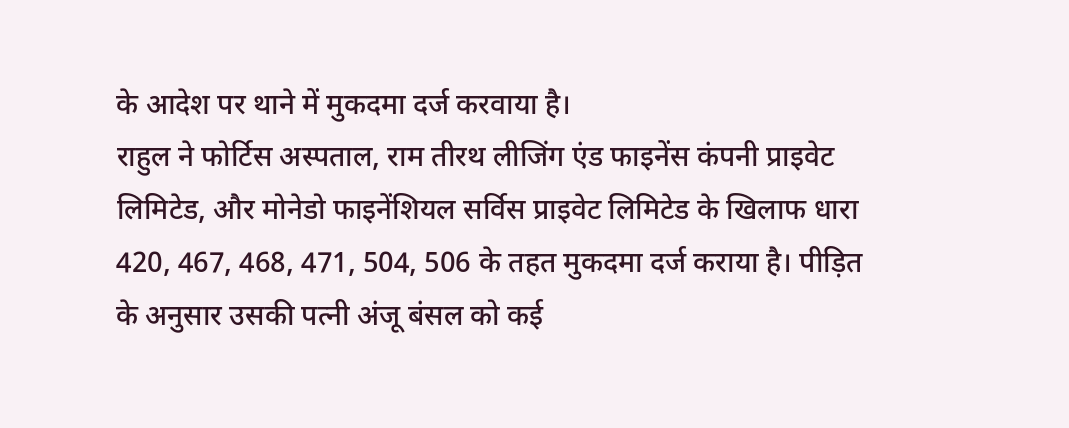के आदेश पर थाने में मुकदमा दर्ज करवाया है।
राहुल ने फोर्टिस अस्पताल, राम तीरथ लीजिंग एंड फाइनेंस कंपनी प्राइवेट लिमिटेड, और मोनेडो फाइनेंशियल सर्विस प्राइवेट लिमिटेड के खिलाफ धारा 420, 467, 468, 471, 504, 506 के तहत मुकदमा दर्ज कराया है। पीड़ित के अनुसार उसकी पत्नी अंजू बंसल को कई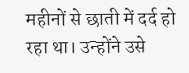महीनों से छाती में दर्द हो रहा था। उन्होंने उसे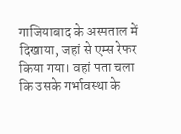गाजियाबाद के अस्पताल में दिखाया, जहां से एम्स रेफर किया गया। वहां पता चला कि उसके गर्भावस्था के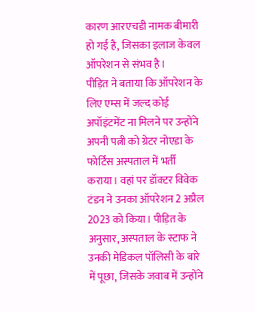कारण आरएचडी नामक बीमारी हो गई है, जिसका इलाज केवल ऑपरेशन से संभव है।
पीड़ित ने बताया कि ऑपरेशन के लिए एम्स में जल्द कोई अपॉइंटमेंट ना मिलने पर उन्होंने अपनी पत्नी को ग्रेटर नोएडा के फोर्टिस अस्पताल में भर्ती कराया। वहां पर डॉक्टर विवेक टंडन ने उनका ऑपरेशन 2 अप्रैल 2023 को किया। पीड़ित के अनुसार, अस्पताल के स्टाफ ने उनकी मेडिकल पॉलिसी के बारे में पूछा, जिसके जवाब में उन्होंने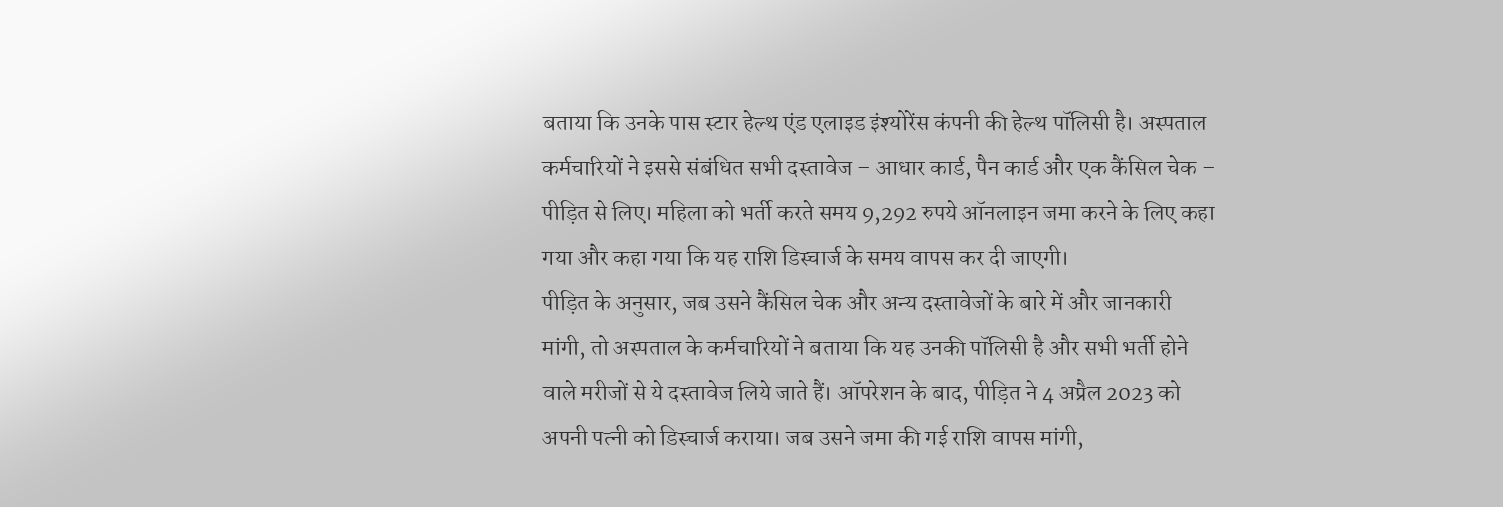बताया कि उनके पास स्टार हेल्थ एंड एलाइड इंश्योरेंस कंपनी की हेल्थ पॉलिसी है। अस्पताल कर्मचारियों ने इससे संबंधित सभी दस्तावेज – आधार कार्ड, पैन कार्ड और एक कैंसिल चेक – पीड़ित से लिए। महिला को भर्ती करते समय 9,292 रुपये ऑनलाइन जमा करने के लिए कहा गया और कहा गया कि यह राशि डिस्चार्ज के समय वापस कर दी जाएगी।
पीड़ित के अनुसार, जब उसने कैंसिल चेक और अन्य दस्तावेजों के बारे में और जानकारी मांगी, तो अस्पताल के कर्मचारियों ने बताया कि यह उनकी पॉलिसी है और सभी भर्ती होने वाले मरीजों से ये दस्तावेज लिये जाते हैं। ऑपरेशन के बाद, पीड़ित ने 4 अप्रैल 2023 को अपनी पत्नी को डिस्चार्ज कराया। जब उसने जमा की गई राशि वापस मांगी,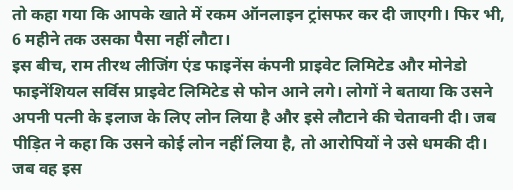तो कहा गया कि आपके खाते में रकम ऑनलाइन ट्रांसफर कर दी जाएगी। फिर भी, 6 महीने तक उसका पैसा नहीं लौटा।
इस बीच, राम तीरथ लीजिंग एंड फाइनेंस कंपनी प्राइवेट लिमिटेड और मोनेडो फाइनेंशियल सर्विस प्राइवेट लिमिटेड से फोन आने लगे। लोगों ने बताया कि उसने अपनी पत्नी के इलाज के लिए लोन लिया है और इसे लौटाने की चेतावनी दी। जब पीड़ित ने कहा कि उसने कोई लोन नहीं लिया है, तो आरोपियों ने उसे धमकी दी। जब वह इस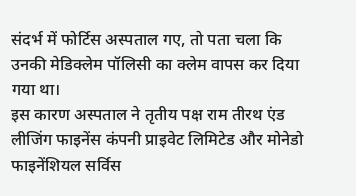संदर्भ में फोर्टिस अस्पताल गए, तो पता चला कि उनकी मेडिक्लेम पॉलिसी का क्लेम वापस कर दिया गया था।
इस कारण अस्पताल ने तृतीय पक्ष राम तीरथ एंड लीजिंग फाइनेंस कंपनी प्राइवेट लिमिटेड और मोनेडो फाइनेंशियल सर्विस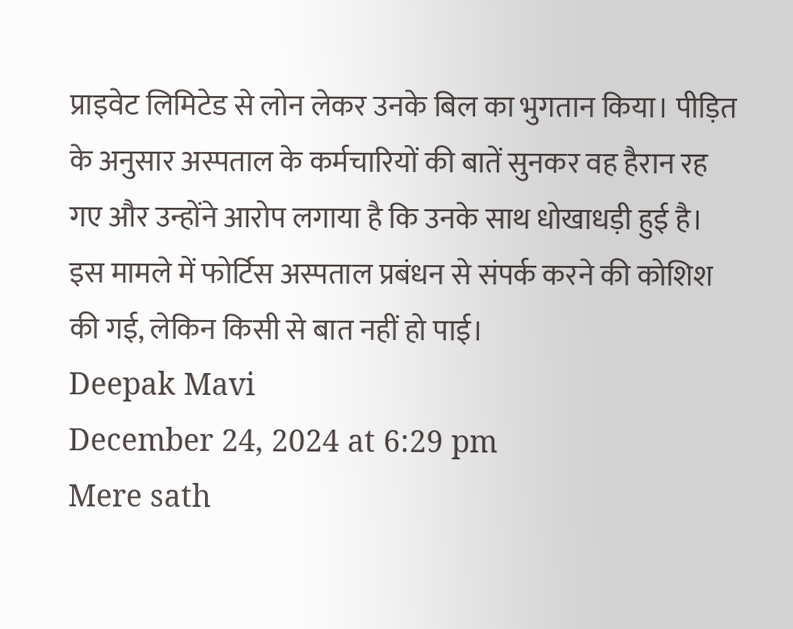प्राइवेट लिमिटेड से लोन लेकर उनके बिल का भुगतान किया। पीड़ित के अनुसार अस्पताल के कर्मचारियों की बातें सुनकर वह हैरान रह गए और उन्होंने आरोप लगाया है कि उनके साथ धोखाधड़ी हुई है। इस मामले में फोर्टिस अस्पताल प्रबंधन से संपर्क करने की कोशिश की गई, लेकिन किसी से बात नहीं हो पाई।
Deepak Mavi
December 24, 2024 at 6:29 pm
Mere sath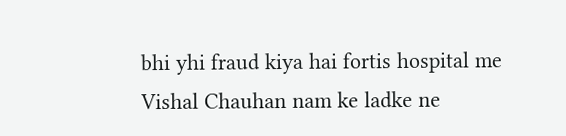bhi yhi fraud kiya hai fortis hospital me Vishal Chauhan nam ke ladke ne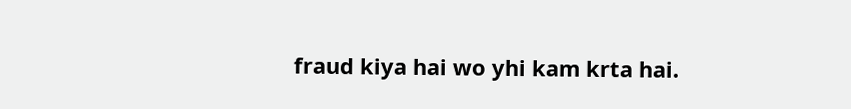fraud kiya hai wo yhi kam krta hai.